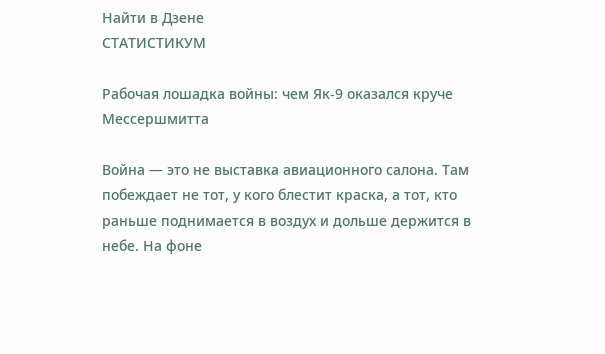Найти в Дзене
СТАТИСТИКУМ

Рабочая лошадка войны: чем Як-9 оказался круче Мессершмитта

Война — это не выставка авиационного салона. Там побеждает не тот, у кого блестит краска, а тот, кто раньше поднимается в воздух и дольше держится в небе. На фоне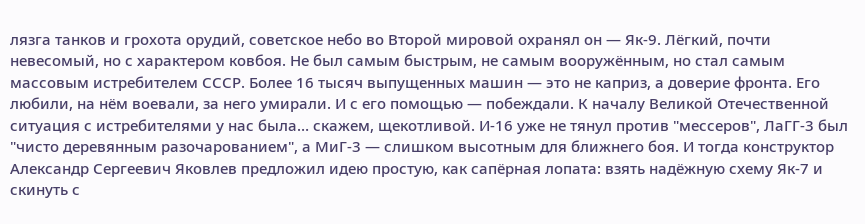лязга танков и грохота орудий, советское небо во Второй мировой охранял он — Як-9. Лёгкий, почти невесомый, но с характером ковбоя. Не был самым быстрым, не самым вооружённым, но стал самым массовым истребителем СССР. Более 16 тысяч выпущенных машин — это не каприз, а доверие фронта. Его любили, на нём воевали, за него умирали. И с его помощью — побеждали. К началу Великой Отечественной ситуация с истребителями у нас была… скажем, щекотливой. И-16 уже не тянул против "мессеров", ЛаГГ-3 был "чисто деревянным разочарованием", а МиГ-3 — слишком высотным для ближнего боя. И тогда конструктор Александр Сергеевич Яковлев предложил идею простую, как сапёрная лопата: взять надёжную схему Як-7 и скинуть с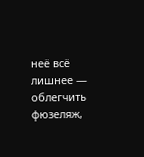неё всё лишнее — облегчить фюзеляж,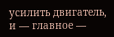усилить двигатель, и — главное —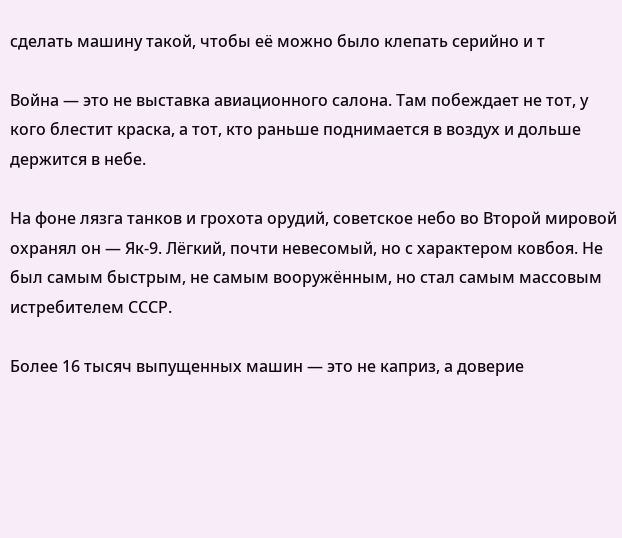сделать машину такой, чтобы её можно было клепать серийно и т

Война — это не выставка авиационного салона. Там побеждает не тот, у кого блестит краска, а тот, кто раньше поднимается в воздух и дольше держится в небе.

На фоне лязга танков и грохота орудий, советское небо во Второй мировой охранял он — Як-9. Лёгкий, почти невесомый, но с характером ковбоя. Не был самым быстрым, не самым вооружённым, но стал самым массовым истребителем СССР.

Более 16 тысяч выпущенных машин — это не каприз, а доверие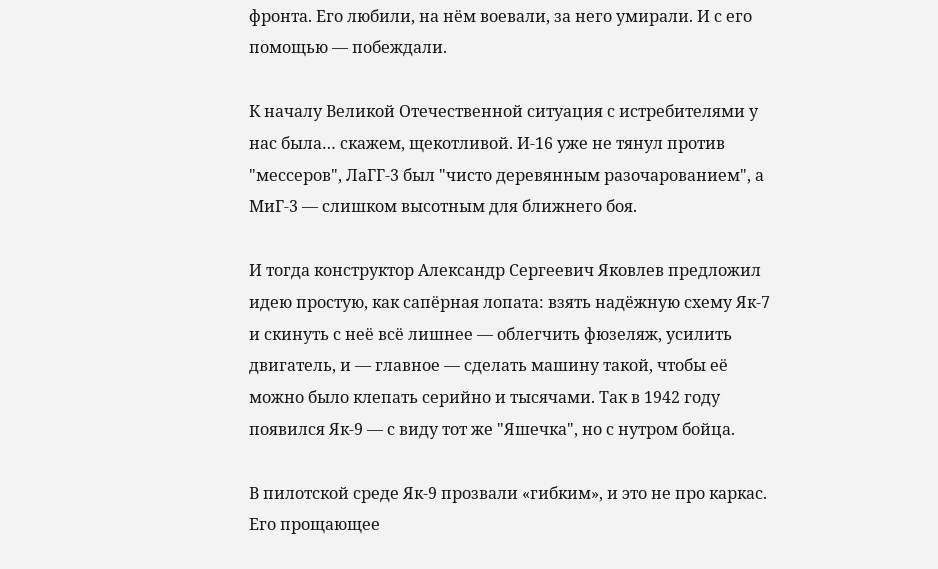фронта. Его любили, на нём воевали, за него умирали. И с его помощью — побеждали.

К началу Великой Отечественной ситуация с истребителями у нас была… скажем, щекотливой. И-16 уже не тянул против "мессеров", ЛаГГ-3 был "чисто деревянным разочарованием", а МиГ-3 — слишком высотным для ближнего боя.

И тогда конструктор Александр Сергеевич Яковлев предложил идею простую, как сапёрная лопата: взять надёжную схему Як-7 и скинуть с неё всё лишнее — облегчить фюзеляж, усилить двигатель, и — главное — сделать машину такой, чтобы её можно было клепать серийно и тысячами. Так в 1942 году появился Як-9 — с виду тот же "Яшечка", но с нутром бойца.

В пилотской среде Як-9 прозвали «гибким», и это не про каркас. Его прощающее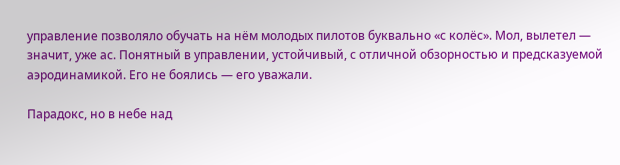управление позволяло обучать на нём молодых пилотов буквально «с колёс». Мол, вылетел — значит, уже ас. Понятный в управлении, устойчивый, с отличной обзорностью и предсказуемой аэродинамикой. Его не боялись — его уважали.

Парадокс, но в небе над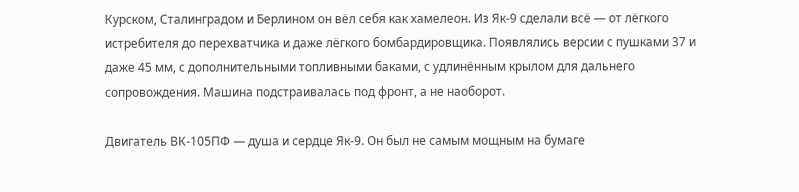Курском, Сталинградом и Берлином он вёл себя как хамелеон. Из Як-9 сделали всё — от лёгкого истребителя до перехватчика и даже лёгкого бомбардировщика. Появлялись версии с пушками 37 и даже 45 мм, с дополнительными топливными баками, с удлинённым крылом для дальнего сопровождения. Машина подстраивалась под фронт, а не наоборот.

Двигатель ВК-105ПФ — душа и сердце Як-9. Он был не самым мощным на бумаге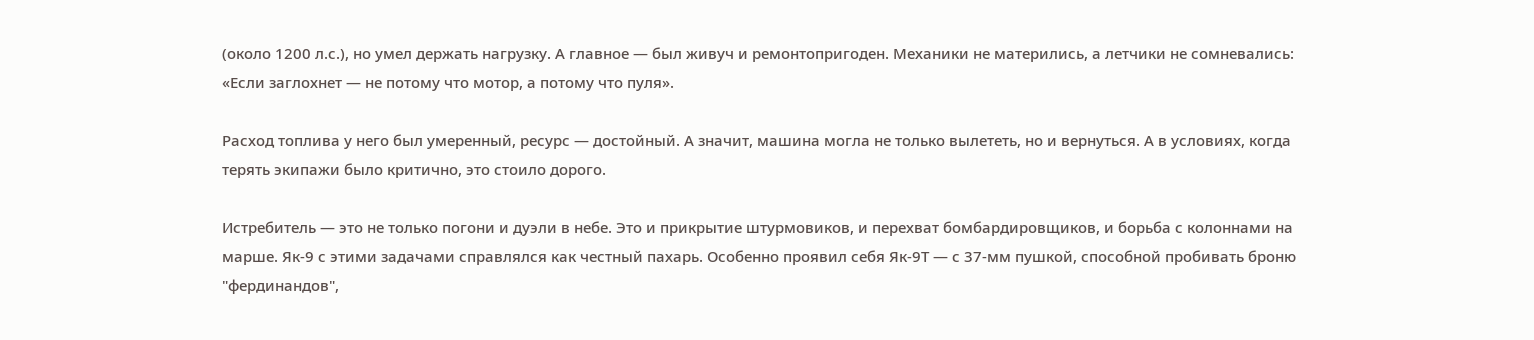(около 1200 л.с.), но умел держать нагрузку. А главное — был живуч и ремонтопригоден. Механики не матерились, а летчики не сомневались: «Если заглохнет — не потому что мотор, а потому что пуля».

Расход топлива у него был умеренный, ресурс — достойный. А значит, машина могла не только вылететь, но и вернуться. А в условиях, когда терять экипажи было критично, это стоило дорого.

Истребитель — это не только погони и дуэли в небе. Это и прикрытие штурмовиков, и перехват бомбардировщиков, и борьба с колоннами на марше. Як-9 с этими задачами справлялся как честный пахарь. Особенно проявил себя Як-9Т — с 37-мм пушкой, способной пробивать броню "фердинандов",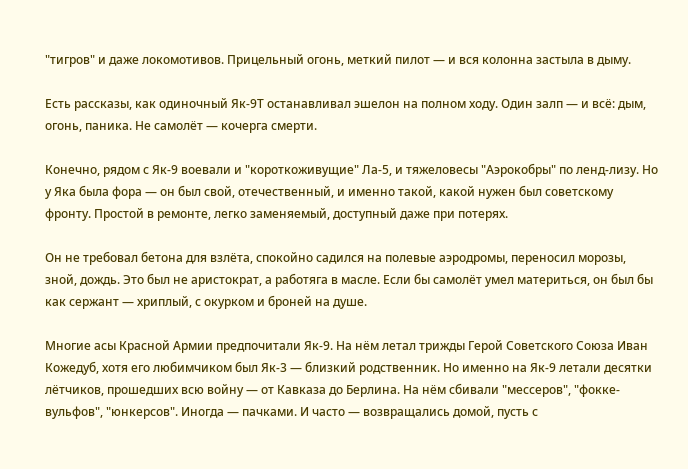"тигров" и даже локомотивов. Прицельный огонь, меткий пилот — и вся колонна застыла в дыму.

Есть рассказы, как одиночный Як-9Т останавливал эшелон на полном ходу. Один залп — и всё: дым, огонь, паника. Не самолёт — кочерга смерти.

Конечно, рядом с Як-9 воевали и "короткоживущие" Ла-5, и тяжеловесы "Аэрокобры" по ленд-лизу. Но у Яка была фора — он был свой, отечественный, и именно такой, какой нужен был советскому фронту. Простой в ремонте, легко заменяемый, доступный даже при потерях.

Он не требовал бетона для взлёта, спокойно садился на полевые аэродромы, переносил морозы, зной, дождь. Это был не аристократ, а работяга в масле. Если бы самолёт умел материться, он был бы как сержант — хриплый, с окурком и броней на душе.

Многие асы Красной Армии предпочитали Як-9. На нём летал трижды Герой Советского Союза Иван Кожедуб, хотя его любимчиком был Як-3 — близкий родственник. Но именно на Як-9 летали десятки лётчиков, прошедших всю войну — от Кавказа до Берлина. На нём сбивали "мессеров", "фокке-вульфов", "юнкерсов". Иногда — пачками. И часто — возвращались домой, пусть с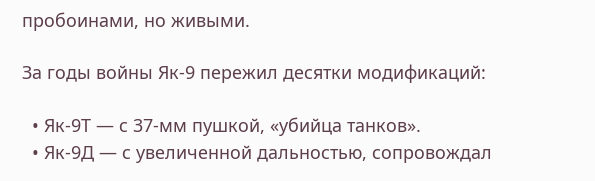пробоинами, но живыми.

За годы войны Як-9 пережил десятки модификаций:

  • Як-9Т — с 37-мм пушкой, «убийца танков».
  • Як-9Д — с увеличенной дальностью, сопровождал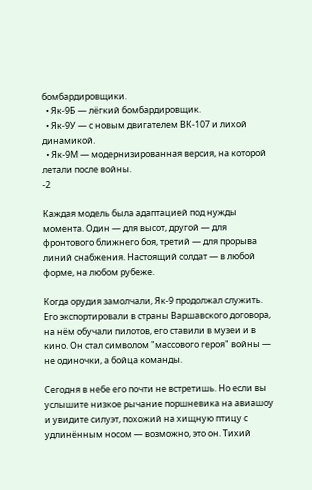бомбардировщики.
  • Як-9Б — лёгкий бомбардировщик.
  • Як-9У — с новым двигателем ВК-107 и лихой динамикой.
  • Як-9М — модернизированная версия, на которой летали после войны.
-2

Каждая модель была адаптацией под нужды момента. Один — для высот, другой — для фронтового ближнего боя, третий — для прорыва линий снабжения. Настоящий солдат — в любой форме, на любом рубеже.

Когда орудия замолчали, Як-9 продолжал служить. Его экспортировали в страны Варшавского договора, на нём обучали пилотов, его ставили в музеи и в кино. Он стал символом "массового героя" войны — не одиночки, а бойца команды.

Сегодня в небе его почти не встретишь. Но если вы услышите низкое рычание поршневика на авиашоу и увидите силуэт, похожий на хищную птицу с удлинённым носом — возможно, это он. Тихий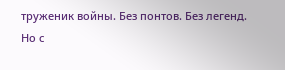труженик войны. Без понтов. Без легенд. Но с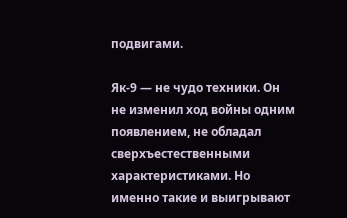подвигами.

Як-9 — не чудо техники. Он не изменил ход войны одним появлением, не обладал сверхъестественными характеристиками. Но именно такие и выигрывают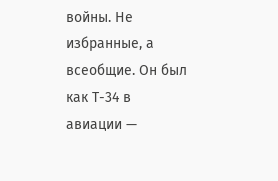войны. Не избранные, а всеобщие. Он был как Т-34 в авиации —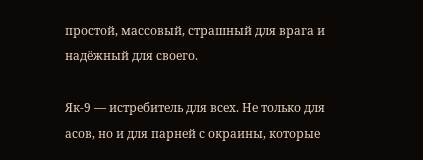простой, массовый, страшный для врага и надёжный для своего.

Як-9 — истребитель для всех. Не только для асов, но и для парней с окраины, которые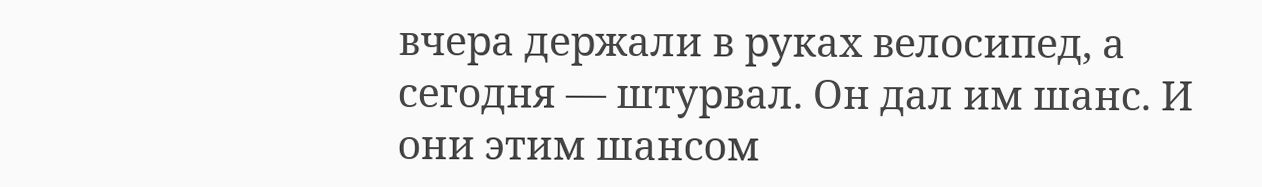вчера держали в руках велосипед, а сегодня — штурвал. Он дал им шанс. И они этим шансом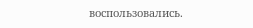воспользовались.